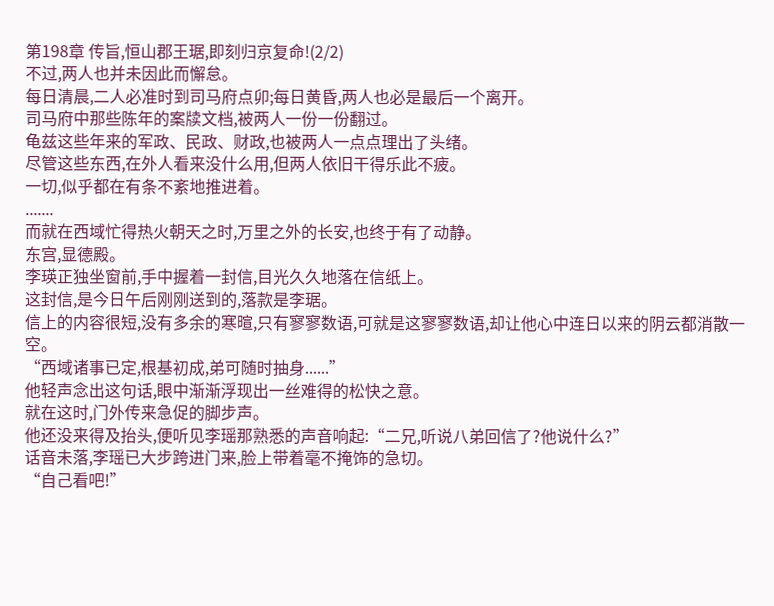第198章 传旨,恒山郡王琚,即刻归京复命!(2/2)
不过,两人也并未因此而懈怠。
每日清晨,二人必准时到司马府点卯;每日黄昏,两人也必是最后一个离开。
司马府中那些陈年的案牍文档,被两人一份一份翻过。
龟兹这些年来的军政、民政、财政,也被两人一点点理出了头绪。
尽管这些东西,在外人看来没什么用,但两人依旧干得乐此不疲。
一切,似乎都在有条不紊地推进着。
.......
而就在西域忙得热火朝天之时,万里之外的长安,也终于有了动静。
东宫,显德殿。
李瑛正独坐窗前,手中握着一封信,目光久久地落在信纸上。
这封信,是今日午后刚刚送到的,落款是李琚。
信上的内容很短,没有多余的寒暄,只有寥寥数语,可就是这寥寥数语,却让他心中连日以来的阴云都消散一空。
“西域诸事已定,根基初成,弟可随时抽身......”
他轻声念出这句话,眼中渐渐浮现出一丝难得的松快之意。
就在这时,门外传来急促的脚步声。
他还没来得及抬头,便听见李瑶那熟悉的声音响起:“二兄,听说八弟回信了?他说什么?”
话音未落,李瑶已大步跨进门来,脸上带着毫不掩饰的急切。
“自己看吧!”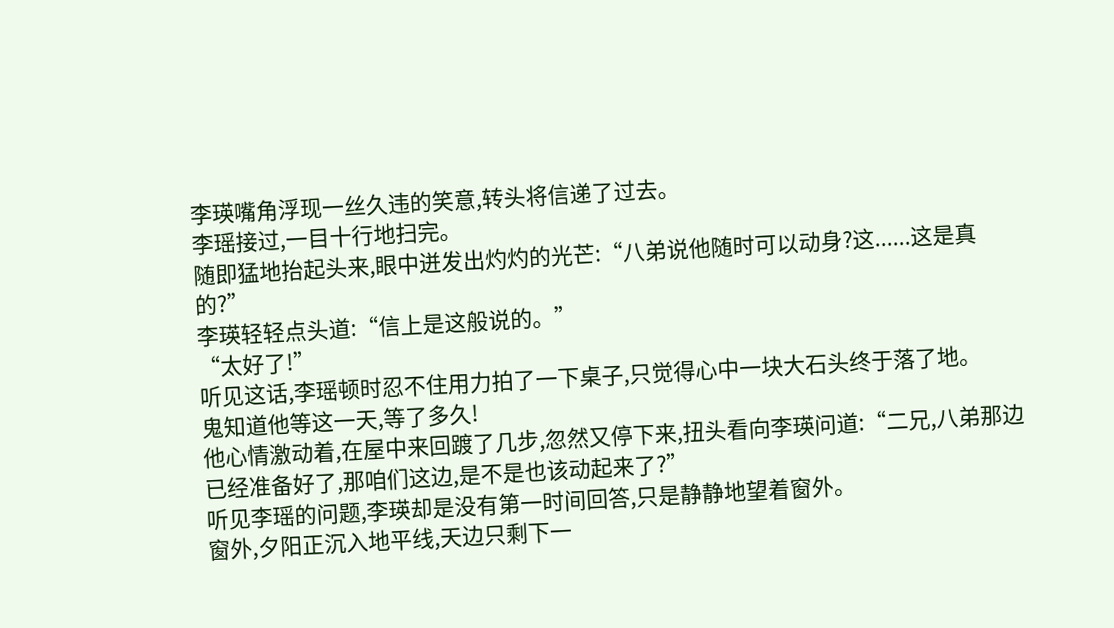李瑛嘴角浮现一丝久违的笑意,转头将信递了过去。
李瑶接过,一目十行地扫完。
随即猛地抬起头来,眼中迸发出灼灼的光芒:“八弟说他随时可以动身?这......这是真的?”
李瑛轻轻点头道:“信上是这般说的。”
“太好了!”
听见这话,李瑶顿时忍不住用力拍了一下桌子,只觉得心中一块大石头终于落了地。
鬼知道他等这一天,等了多久!
他心情激动着,在屋中来回踱了几步,忽然又停下来,扭头看向李瑛问道:“二兄,八弟那边已经准备好了,那咱们这边,是不是也该动起来了?”
听见李瑶的问题,李瑛却是没有第一时间回答,只是静静地望着窗外。
窗外,夕阳正沉入地平线,天边只剩下一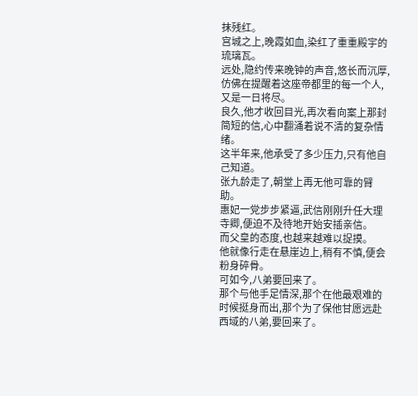抹残红。
宫城之上,晚霞如血,染红了重重殿宇的琉璃瓦。
远处,隐约传来晚钟的声音,悠长而沉厚,仿佛在提醒着这座帝都里的每一个人,又是一日将尽。
良久,他才收回目光,再次看向案上那封简短的信,心中翻涌着说不清的复杂情绪。
这半年来,他承受了多少压力,只有他自己知道。
张九龄走了,朝堂上再无他可靠的臂助。
惠妃一党步步紧逼,武信刚刚升任大理寺卿,便迫不及待地开始安插亲信。
而父皇的态度,也越来越难以捉摸。
他就像行走在悬崖边上,稍有不慎,便会粉身碎骨。
可如今,八弟要回来了。
那个与他手足情深,那个在他最艰难的时候挺身而出,那个为了保他甘愿远赴西域的八弟,要回来了。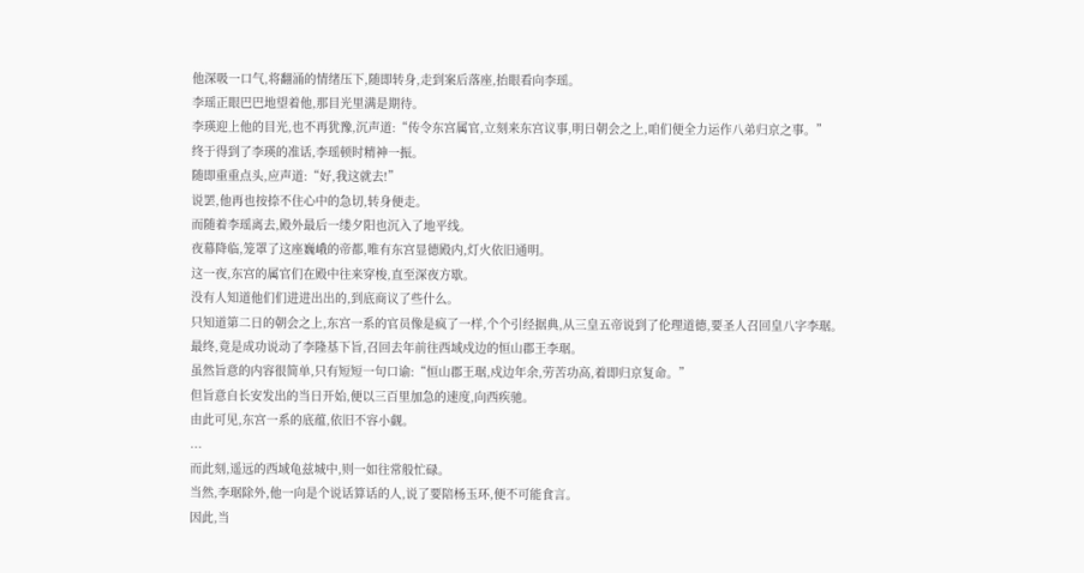他深吸一口气,将翻涌的情绪压下,随即转身,走到案后落座,抬眼看向李瑶。
李瑶正眼巴巴地望着他,那目光里满是期待。
李瑛迎上他的目光,也不再犹豫,沉声道:“传令东宫属官,立刻来东宫议事,明日朝会之上,咱们便全力运作八弟归京之事。”
终于得到了李瑛的准话,李瑶顿时精神一振。
随即重重点头,应声道:“好,我这就去!”
说罢,他再也按捺不住心中的急切,转身便走。
而随着李瑶离去,殿外最后一缕夕阳也沉入了地平线。
夜幕降临,笼罩了这座巍峨的帝都,唯有东宫显德殿内,灯火依旧通明。
这一夜,东宫的属官们在殿中往来穿梭,直至深夜方歇。
没有人知道他们们进进出出的,到底商议了些什么。
只知道第二日的朝会之上,东宫一系的官员像是疯了一样,个个引经据典,从三皇五帝说到了伦理道德,要圣人召回皇八字李琚。
最终,竟是成功说动了李隆基下旨,召回去年前往西域戍边的恒山郡王李琚。
虽然旨意的内容很简单,只有短短一句口谕:“恒山郡王琚,戍边年余,劳苦功高,着即归京复命。”
但旨意自长安发出的当日开始,便以三百里加急的速度,向西疾驰。
由此可见,东宫一系的底蕴,依旧不容小觑。
...
而此刻,遥远的西域龟兹城中,则一如往常般忙碌。
当然,李琚除外,他一向是个说话算话的人,说了要陪杨玉环,便不可能食言。
因此,当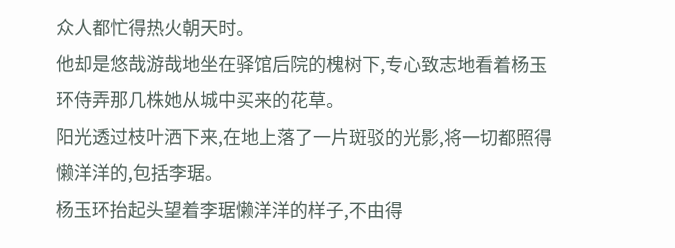众人都忙得热火朝天时。
他却是悠哉游哉地坐在驿馆后院的槐树下,专心致志地看着杨玉环侍弄那几株她从城中买来的花草。
阳光透过枝叶洒下来,在地上落了一片斑驳的光影,将一切都照得懒洋洋的,包括李琚。
杨玉环抬起头望着李琚懒洋洋的样子,不由得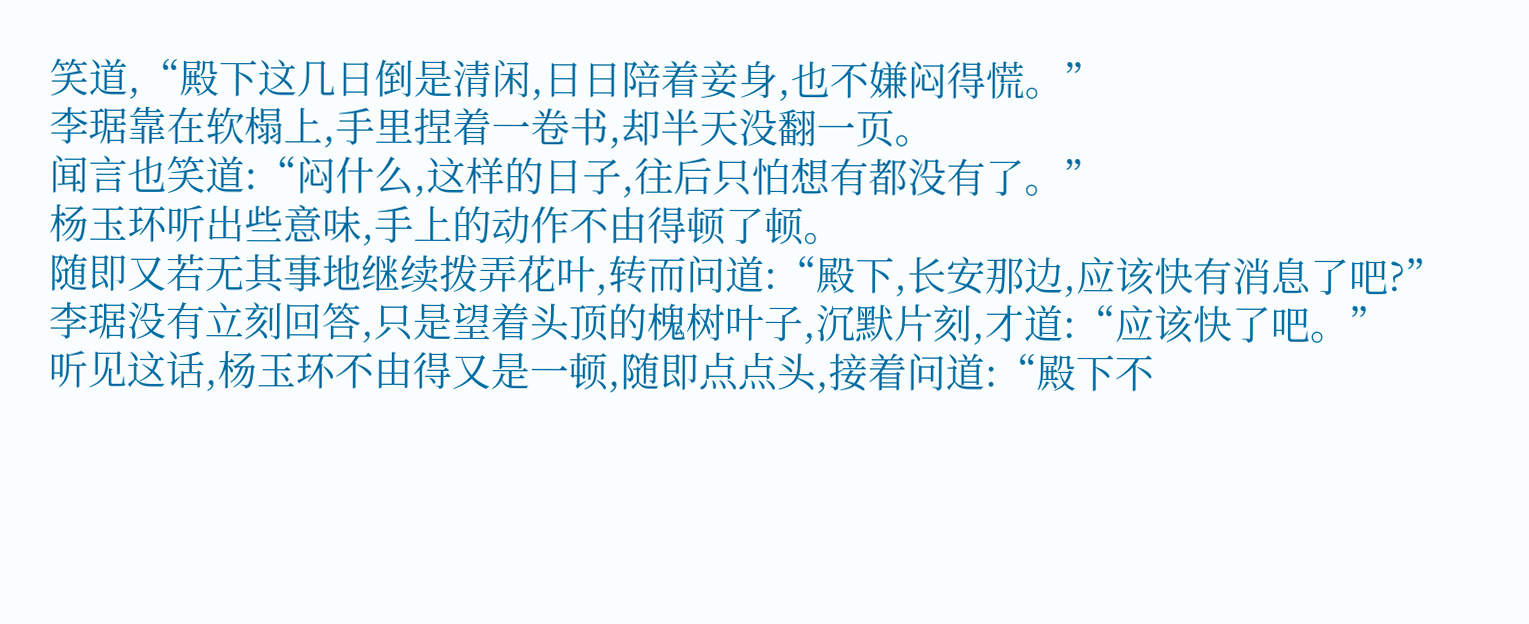笑道,“殿下这几日倒是清闲,日日陪着妾身,也不嫌闷得慌。”
李琚靠在软榻上,手里捏着一卷书,却半天没翻一页。
闻言也笑道:“闷什么,这样的日子,往后只怕想有都没有了。”
杨玉环听出些意味,手上的动作不由得顿了顿。
随即又若无其事地继续拨弄花叶,转而问道:“殿下,长安那边,应该快有消息了吧?”
李琚没有立刻回答,只是望着头顶的槐树叶子,沉默片刻,才道:“应该快了吧。”
听见这话,杨玉环不由得又是一顿,随即点点头,接着问道:“殿下不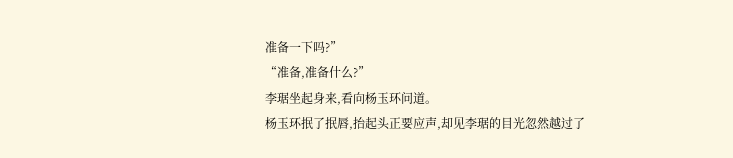准备一下吗?”
“准备,准备什么?”
李琚坐起身来,看向杨玉环问道。
杨玉环抿了抿唇,抬起头正要应声,却见李琚的目光忽然越过了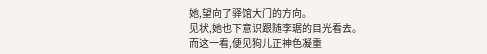她,望向了驿馆大门的方向。
见状,她也下意识跟随李琚的目光看去。
而这一看,便见狗儿正神色凝重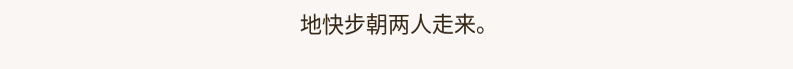地快步朝两人走来。